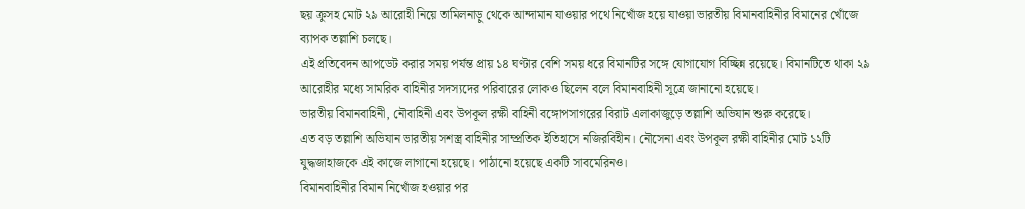ছয় ক্রুসহ মোট ২৯ আরোহী নিয়ে তামিলনাড়ু থেকে আন্দামান যাওয়ার পথে নিখোঁজ হয়ে যাওয়া ভারতীয় বিমানবাহিনীর বিমানের খোঁজে ব্যাপক তল্লাশি চলছে।
এই প্রতিবেদন আপডেট করার সময় পর্যন্ত প্রায় ১৪ ঘণ্টার বেশি সময় ধরে বিমানটির সঙ্গে যোগাযোগ বিচ্ছিন্ন রয়েছে। বিমানটিতে থাকা ২৯ আরোহীর মধ্যে সামরিক বাহিনীর সদস্যদের পরিবারের লোকও ছিলেন বলে বিমানবাহিনী সূত্রে জানানো হয়েছে।
ভারতীয় বিমানবাহিনী, নৌবাহিনী এবং উপকূল রক্ষী বাহিনী বঙ্গোপসাগরের বিরাট এলাকাজুড়ে তল্লাশি অভিযান শুরু করেছে।
এত বড় তল্লাশি অভিযান ভারতীয় সশস্ত্র বাহিনীর সাম্প্রতিক ইতিহাসে নজিরবিহীন। নৌসেনা এবং উপকূল রক্ষী বাহিনীর মোট ১২টি যুদ্ধজাহাজকে এই কাজে লাগানো হয়েছে। পাঠানো হয়েছে একটি সাবমেরিনও।
বিমানবাহিনীর বিমান নিখোঁজ হওয়ার পর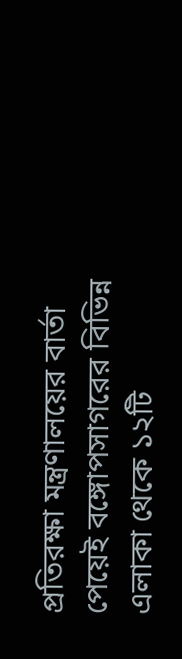প্রতিরক্ষা মন্ত্রণালয়ের বার্তা পেয়েই বঙ্গোপসাগরের বিভিন্ন এলাকা থেকে ১২টি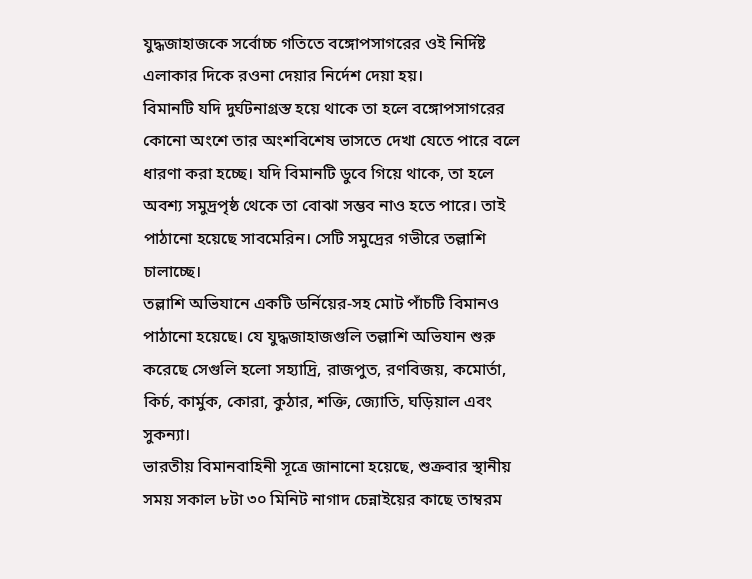যুদ্ধজাহাজকে সর্বোচ্চ গতিতে বঙ্গোপসাগরের ওই নির্দিষ্ট এলাকার দিকে রওনা দেয়ার নির্দেশ দেয়া হয়।
বিমানটি যদি দুর্ঘটনাগ্রস্ত হয়ে থাকে তা হলে বঙ্গোপসাগরের কোনো অংশে তার অংশবিশেষ ভাসতে দেখা যেতে পারে বলে ধারণা করা হচ্ছে। যদি বিমানটি ডুবে গিয়ে থাকে, তা হলে অবশ্য সমুদ্রপৃষ্ঠ থেকে তা বোঝা সম্ভব নাও হতে পারে। তাই পাঠানো হয়েছে সাবমেরিন। সেটি সমুদ্রের গভীরে তল্লাশি চালাচ্ছে।
তল্লাশি অভিযানে একটি ডর্নিয়ের-সহ মোট পাঁচটি বিমানও পাঠানো হয়েছে। যে যুদ্ধজাহাজগুলি তল্লাশি অভিযান শুরু করেছে সেগুলি হলো সহ্যাদ্রি, রাজপুত, রণবিজয়, কমোর্তা, কির্চ, কার্মুক, কোরা, কুঠার, শক্তি, জ্যোতি, ঘড়িয়াল এবং সুকন্যা।
ভারতীয় বিমানবাহিনী সূত্রে জানানো হয়েছে, শুক্রবার স্থানীয় সময় সকাল ৮টা ৩০ মিনিট নাগাদ চেন্নাইয়ের কাছে তাম্বরম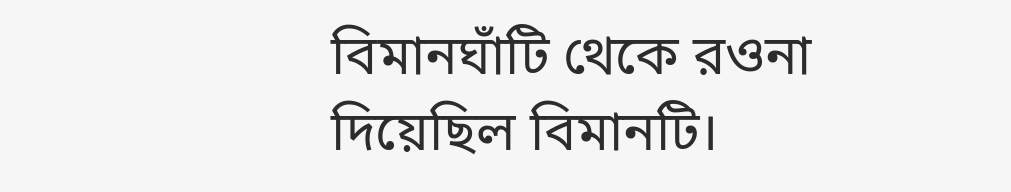বিমানঘাঁটি থেকে রওনা দিয়েছিল বিমানটি।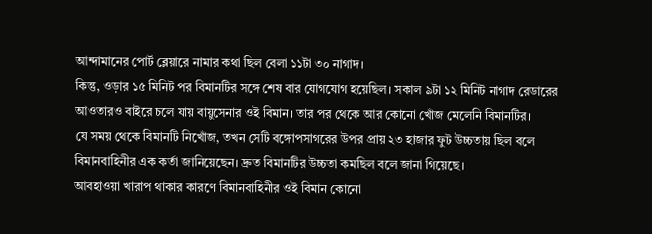আন্দামানের পোর্ট ব্লেয়ারে নামার কথা ছিল বেলা ১১টা ৩০ নাগাদ।
কিন্তু, ওড়ার ১৫ মিনিট পর বিমানটির সঙ্গে শেষ বার যোগযোগ হয়েছিল। সকাল ৯টা ১২ মিনিট নাগাদ রেডারের আওতারও বাইরে চলে যায় বায়ুসেনার ওই বিমান। তার পর থেকে আর কোনো খোঁজ মেলেনি বিমানটির।
যে সময় থেকে বিমানটি নিখোঁজ, তখন সেটি বঙ্গোপসাগরের উপর প্রায় ২৩ হাজার ফুট উচ্চতায় ছিল বলে বিমানবাহিনীর এক কর্তা জানিয়েছেন। দ্রুত বিমানটির উচ্চতা কমছিল বলে জানা গিয়েছে।
আবহাওয়া খারাপ থাকার কারণে বিমানবাহিনীর ওই বিমান কোনো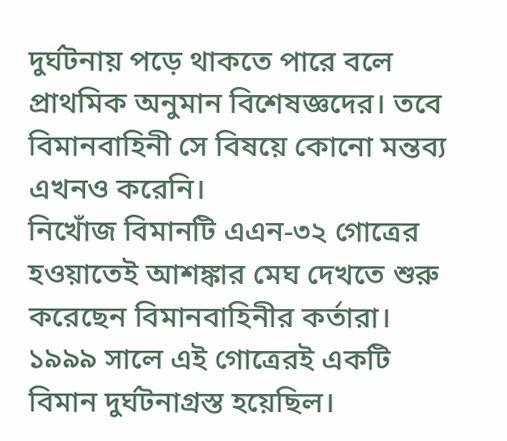দুর্ঘটনায় পড়ে থাকতে পারে বলে প্রাথমিক অনুমান বিশেষজ্ঞদের। তবে বিমানবাহিনী সে বিষয়ে কোনো মন্তব্য এখনও করেনি।
নিখোঁজ বিমানটি এএন-৩২ গোত্রের হওয়াতেই আশঙ্কার মেঘ দেখতে শুরু করেছেন বিমানবাহিনীর কর্তারা। ১৯৯৯ সালে এই গোত্রেরই একটি বিমান দুর্ঘটনাগ্রস্ত হয়েছিল।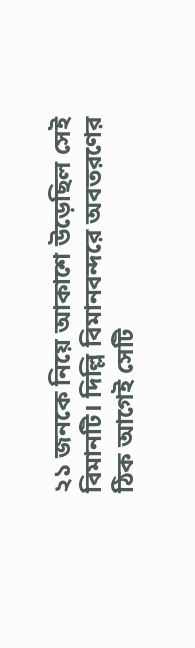২১ জনকে নিয়ে আকাশে উড়েছিল সেই বিমানটি। দিল্লি বিমানবন্দরে অবতরণের ঠিক আগেই সেটি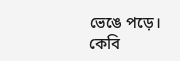ভেঙে পড়ে।
কেবি